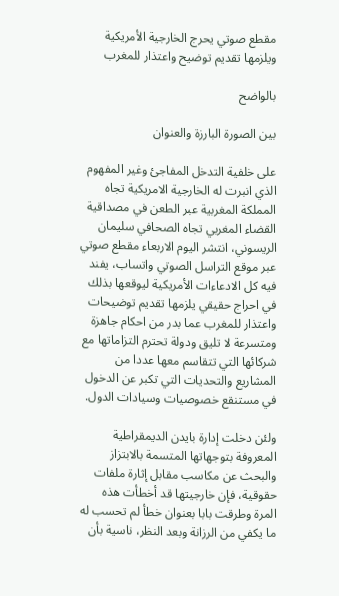مقطع صوتي يحرج الخارجية الأمريكية ويلزمها تقديم توضيح واعتذار للمغرب

بالواضح

بين الصورة البارزة والعنوان

على خلفية التدخل المفاجئ وغير المفهوم الذي انبرت له الخارجية الامريكية تجاه المملكة المغربية عبر الطعن في مصداقية القضاء المغربي تجاه الصحافي سليمان الريسوني، انتشر اليوم الاربعاء مقطع صوتي عبر موقع التراسل الصوتي واتساب، يفند فيه كل الادعاءات الأمريكية ليوقعها بذلك في احراج حقيقي يلزمها تقديم توضيحات واعتذار للمغرب عما بدر من احكام جاهزة ومتسرعة لا تليق ودولة تحترم التزاماتها مع شركائها التي تتقاسم معها عددا من المشاريع والتحديات التي تكبر عن الدخول في مستنقع خصوصيات وسيادات الدول.

ولئن دخلت إدارة بايدن الديمقراطية المعروفة بتوجهاتها المتسمة بالابتزاز والبحث عن مكاسب مقابل إثارة ملفات حقوقية، فإن خارجيتها قد أخطأت هذه المرة وطرقت بابا بعنوان خطأ لم تحسب له ما يكفي من الرزانة وبعد النظر، ناسية بأن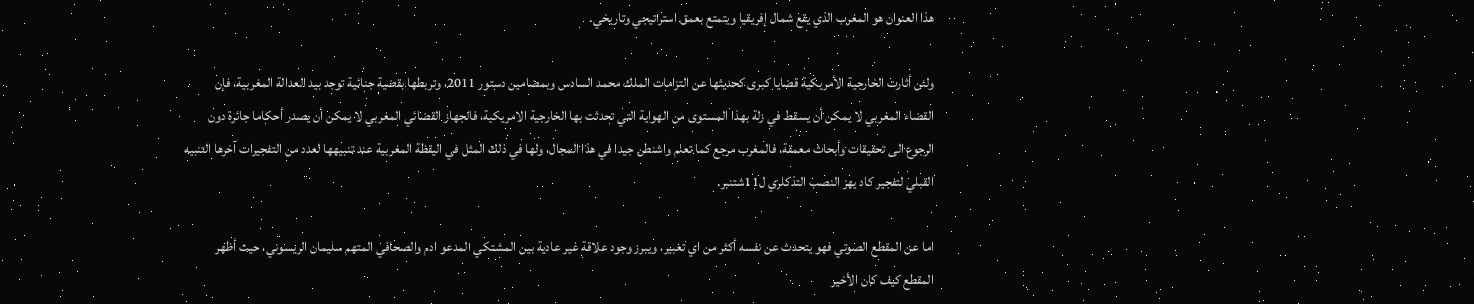هذا العنوان هو المغرب الذي يقع شمال إفريقيا ويتمتع بعمق استراتيجي وتاريخي.

ولئن أثارت الخارجية الأمريكية قضايا كبرى كحديثها عن التزامات الملك محمد السادس وبمضامين دستور 2011، وتربطها بقضية جنائية توجد بيد العدالة المغربية، فإن القضاء المغربي لا يمكن أن يسقط في زلة بهذا المستوى من الهواية التي تحدثت بها الخارجية الامريكية، فالجهاز القضائي المغربي لا يمكن أن يصدر أحكاما جائرة دون الرجوع الى تحقيقات وأبحاث معمقة، فالمغرب مرجع كما تعلم واشنطن جيدا في هذا المجال، ولها في ذلك المثل في اليقظة المغربية عند تنبيهها لعدد من التفجيرات آخرها التنبيه القبلي لتفجير كاد يهز النصب التذكلري ل11شتنبر.

اما عن المقطع الصوتي فهو يتحدث عن نفسه أكثر من اي تعبير، ويبرز وجود علاقة غير عادية بين المشتكي المدعو ادم والصحافي المتهم سليمان الريسوني، حيث أظهر المقطع كيف كان الأخير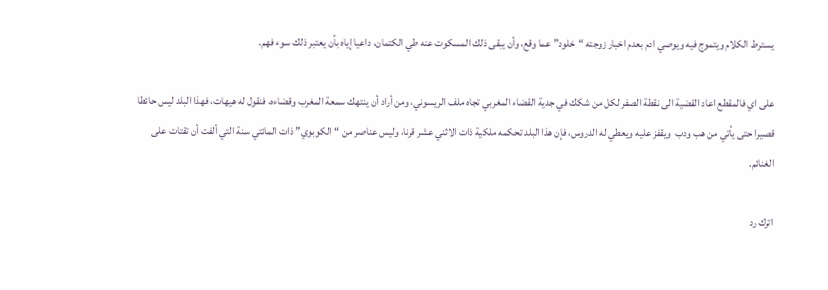يسترط الكلام ويتموج فيه ويوصي ادم بعدم اخبار زوجته “خلود” عما وقع، وأن يبقى ذلك المسكوت عنه طي الكتمان، داعيا إياه بأن يعتبر ذلك سوء فهم.

على اي فالمقطع اعاد القضية الى نقطة الصفر لكل من شكك في جدية القضاء المغربي تجاه ملف الريسوني، ومن أراد أن ينتهك سمعة المغرب وقضاءه، فنقول له هيهات، فهذا البلد ليس حائطا قصيرا حتى يأتي من هب ودب  ويقفز عليه ويعطي له الدروس، فإن هذا البلد تحكمه ملكية ذات الاثني عشر قرنا، وليس عناصر من “الكوبوي” ذات المائتي سنة التي ألفت أن تقتات على الغنائم.

اترك رد